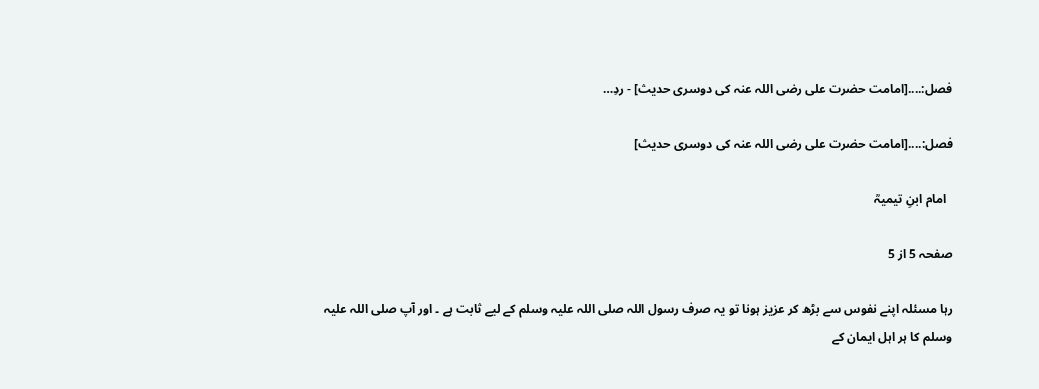فصل:....[امامت حضرت علی رضی اللہ عنہ کی دوسری حدیث] - ردِ…

فصل:....[امامت حضرت علی رضی اللہ عنہ کی دوسری حدیث]

  امام ابنِ تیمیہؒ

صفحہ 5 از 5

رہا مسئلہ اپنے نفوس سے بڑھ کر عزیز ہونا تو یہ صرف رسول اللہ صلی اللہ علیہ وسلم کے لیے ثابت ہے ۔ اور آپ صلی اللہ علیہ وسلم کا ہر اہل ایمان کے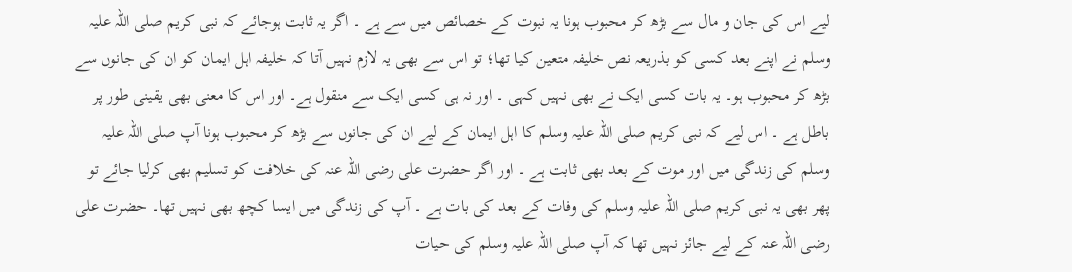لیے اس کی جان و مال سے بڑھ کر محبوب ہونا یہ نبوت کے خصائص میں سے ہے ۔ اگر یہ ثابت ہوجائے کہ نبی کریم صلی اللہ علیہ وسلم نے اپنے بعد کسی کو بذریعہ نص خلیفہ متعین کیا تھا؛ تو اس سے بھی یہ لازم نہیں آتا کہ خلیفہ اہل ایمان کو ان کی جانوں سے بڑھ کر محبوب ہو۔ یہ بات کسی ایک نے بھی نہیں کہی ۔ اور نہ ہی کسی ایک سے منقول ہے۔ اور اس کا معنی بھی یقینی طور پر باطل ہے ۔ اس لیے کہ نبی کریم صلی اللہ علیہ وسلم کا اہل ایمان کے لیے ان کی جانوں سے بڑھ کر محبوب ہونا آپ صلی اللہ علیہ وسلم کی زندگی میں اور موت کے بعد بھی ثابت ہے ۔ اور اگر حضرت علی رضی اللہ عنہ کی خلافت کو تسلیم بھی کرلیا جائے تو پھر بھی یہ نبی کریم صلی اللہ علیہ وسلم کی وفات کے بعد کی بات ہے ۔ آپ کی زندگی میں ایسا کچھ بھی نہیں تھا۔ حضرت علی رضی اللہ عنہ کے لیے جائز نہیں تھا کہ آپ صلی اللہ علیہ وسلم کی حیات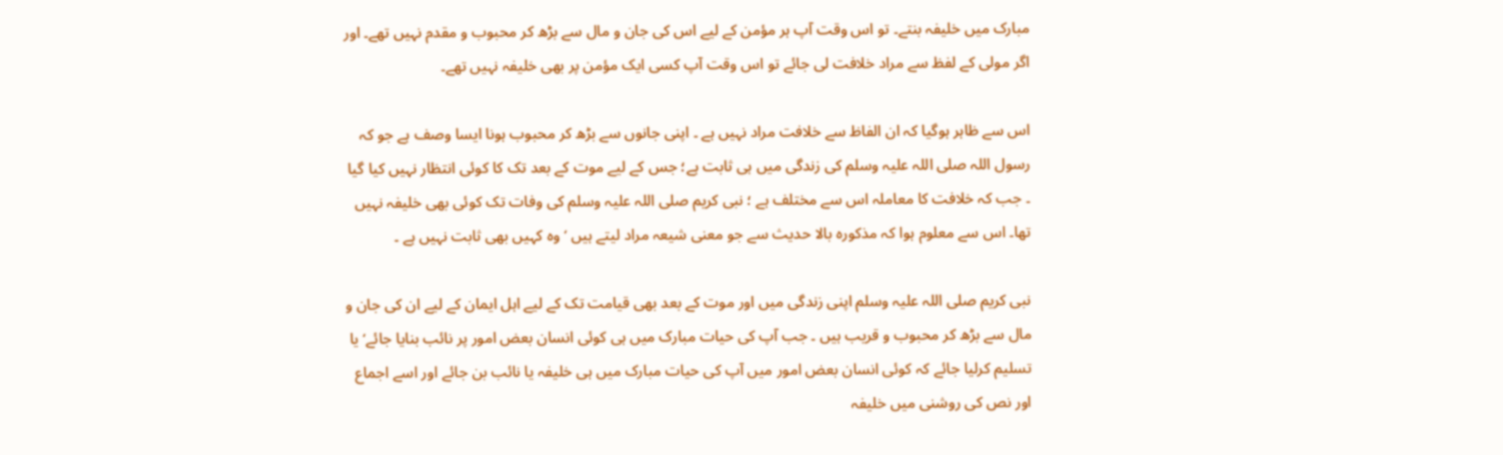مبارک میں خلیفہ بنتے۔ تو اس وقت آپ ہر مؤمن کے لیے اس کی جان و مال سے بڑھ کر محبوب و مقدم نہیں تھے۔ اور اگر مولی کے لفظ سے مراد خلافت لی جائے تو اس وقت آپ کسی ایک مؤمن پر بھی خلیفہ نہیں تھے۔

اس سے ظاہر ہوگیا کہ ان الفاظ سے خلافت مراد نہیں ہے ۔ اپنی جانوں سے بڑھ کر محبوب ہونا ایسا وصف ہے جو کہ رسول اللہ صلی اللہ علیہ وسلم کی زندگی میں ہی ثابت ہے؛ جس کے لیے موت کے بعد تک کا کوئی انتظار نہیں کیا گیا ۔ جب کہ خلافت کا معاملہ اس سے مختلف ہے ؛ نبی کریم صلی اللہ علیہ وسلم کی وفات تک کوئی بھی خلیفہ نہیں تھا۔ اس سے معلوم ہوا کہ مذکورہ بالا حدیث سے جو معنی شیعہ مراد لیتے ہیں ‘ وہ کہیں بھی ثابت نہیں ہے ۔

نبی کریم صلی اللہ علیہ وسلم اپنی زندگی میں اور موت کے بعد بھی قیامت تک کے لیے اہل ایمان کے لیے ان کی جان و مال سے بڑھ کر محبوب و قریب ہیں ۔ جب آپ کی حیات مبارک میں ہی کوئی انسان بعض امور پر نائب بنایا جائے‘ یا تسلیم کرلیا جائے کہ کوئی انسان بعض امور میں آپ کی حیات مبارک میں ہی خلیفہ یا نائب بن جائے اور اسے اجماع اور نص کی روشنی میں خلیفہ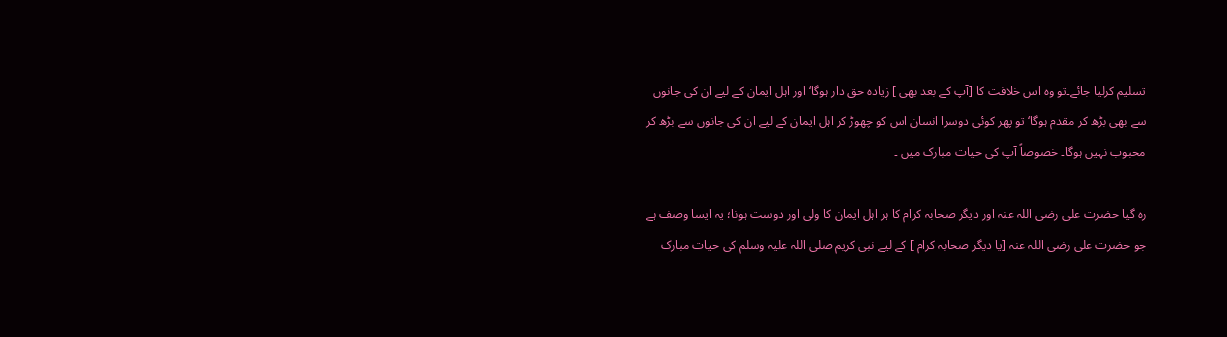تسلیم کرلیا جائے۔تو وہ اس خلافت کا [آپ کے بعد بھی ] زیادہ حق دار ہوگا‘ اور اہل ایمان کے لیے ان کی جانوں سے بھی بڑھ کر مقدم ہوگا‘ تو پھر کوئی دوسرا انسان اس کو چھوڑ کر اہل ایمان کے لیے ان کی جانوں سے بڑھ کر محبوب نہیں ہوگا۔ خصوصاً آپ کی حیات مبارک میں ۔

رہ گیا حضرت علی رضی اللہ عنہ اور دیگر صحابہ کرام کا ہر اہل ایمان کا ولی اور دوست ہونا؛ یہ ایسا وصف ہے جو حضرت علی رضی اللہ عنہ [یا دیگر صحابہ کرام ] کے لیے نبی کریم صلی اللہ علیہ وسلم کی حیات مبارک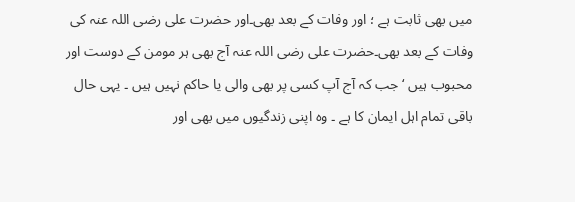میں بھی ثابت ہے ؛ اور وفات کے بعد بھی۔اور حضرت علی رضی اللہ عنہ کی وفات کے بعد بھی۔حضرت علی رضی اللہ عنہ آج بھی ہر مومن کے دوست اور محبوب ہیں ‘ جب کہ آج آپ کسی پر بھی والی یا حاکم نہیں ہیں ۔ یہی حال باقی تمام اہل ایمان کا ہے ۔ وہ اپنی زندگیوں میں بھی اور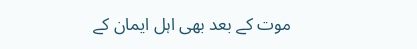موت کے بعد بھی اہل ایمان کے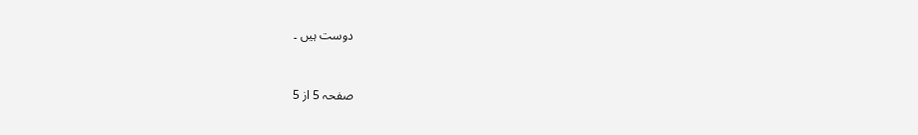دوست ہیں ۔


صفحہ 5 از 5